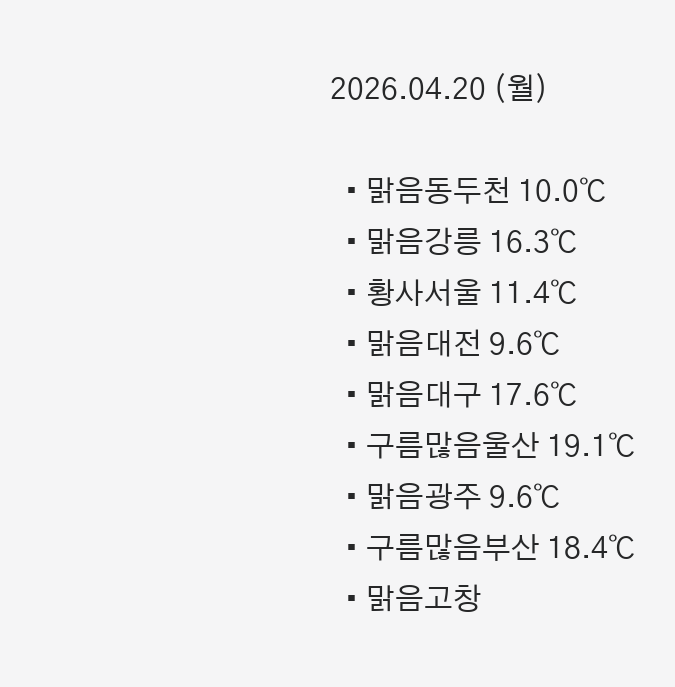2026.04.20 (월)

  • 맑음동두천 10.0℃
  • 맑음강릉 16.3℃
  • 황사서울 11.4℃
  • 맑음대전 9.6℃
  • 맑음대구 17.6℃
  • 구름많음울산 19.1℃
  • 맑음광주 9.6℃
  • 구름많음부산 18.4℃
  • 맑음고창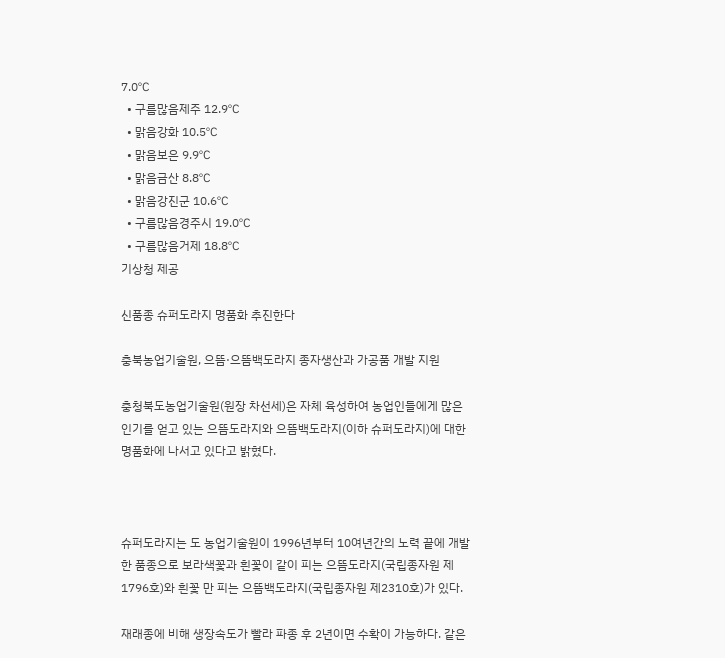7.0℃
  • 구름많음제주 12.9℃
  • 맑음강화 10.5℃
  • 맑음보은 9.9℃
  • 맑음금산 8.8℃
  • 맑음강진군 10.6℃
  • 구름많음경주시 19.0℃
  • 구름많음거제 18.8℃
기상청 제공

신품종 슈퍼도라지 명품화 추진한다

충북농업기술원, 으뜸·으뜸백도라지 종자생산과 가공품 개발 지원

충청북도농업기술원(원장 차선세)은 자체 육성하여 농업인들에게 많은 인기를 얻고 있는 으뜸도라지와 으뜸백도라지(이하 슈퍼도라지)에 대한 명품화에 나서고 있다고 밝혔다.



슈퍼도라지는 도 농업기술원이 1996년부터 10여년간의 노력 끝에 개발한 품종으로 보라색꽃과 흰꽃이 같이 피는 으뜸도라지(국립종자원 제1796호)와 흰꽃 만 피는 으뜸백도라지(국립종자원 제2310호)가 있다.

재래종에 비해 생장속도가 빨라 파종 후 2년이면 수확이 가능하다. 같은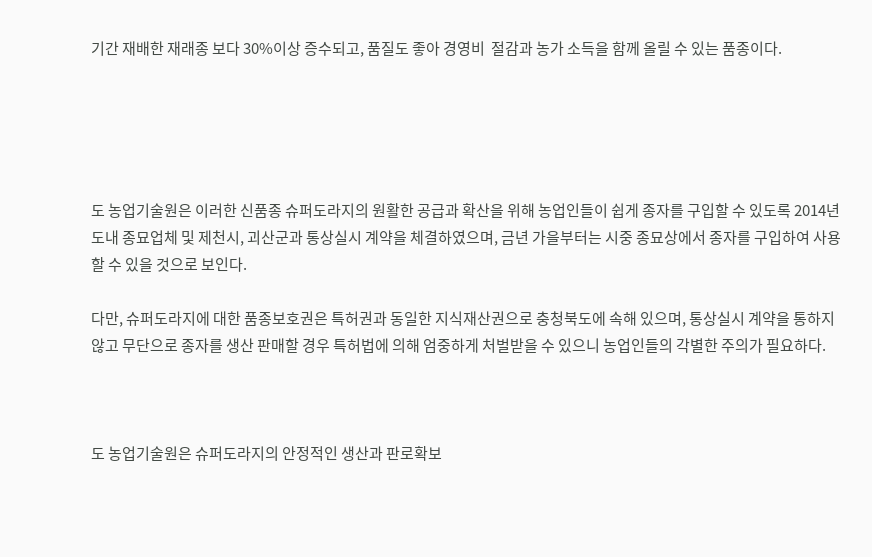기간 재배한 재래종 보다 30%이상 증수되고, 품질도 좋아 경영비  절감과 농가 소득을 함께 올릴 수 있는 품종이다.





도 농업기술원은 이러한 신품종 슈퍼도라지의 원활한 공급과 확산을 위해 농업인들이 쉽게 종자를 구입할 수 있도록 2014년 도내 종묘업체 및 제천시, 괴산군과 통상실시 계약을 체결하였으며, 금년 가을부터는 시중 종묘상에서 종자를 구입하여 사용할 수 있을 것으로 보인다.

다만, 슈퍼도라지에 대한 품종보호권은 특허권과 동일한 지식재산권으로 충청북도에 속해 있으며, 통상실시 계약을 통하지 않고 무단으로 종자를 생산 판매할 경우 특허법에 의해 엄중하게 처벌받을 수 있으니 농업인들의 각별한 주의가 필요하다.



도 농업기술원은 슈퍼도라지의 안정적인 생산과 판로확보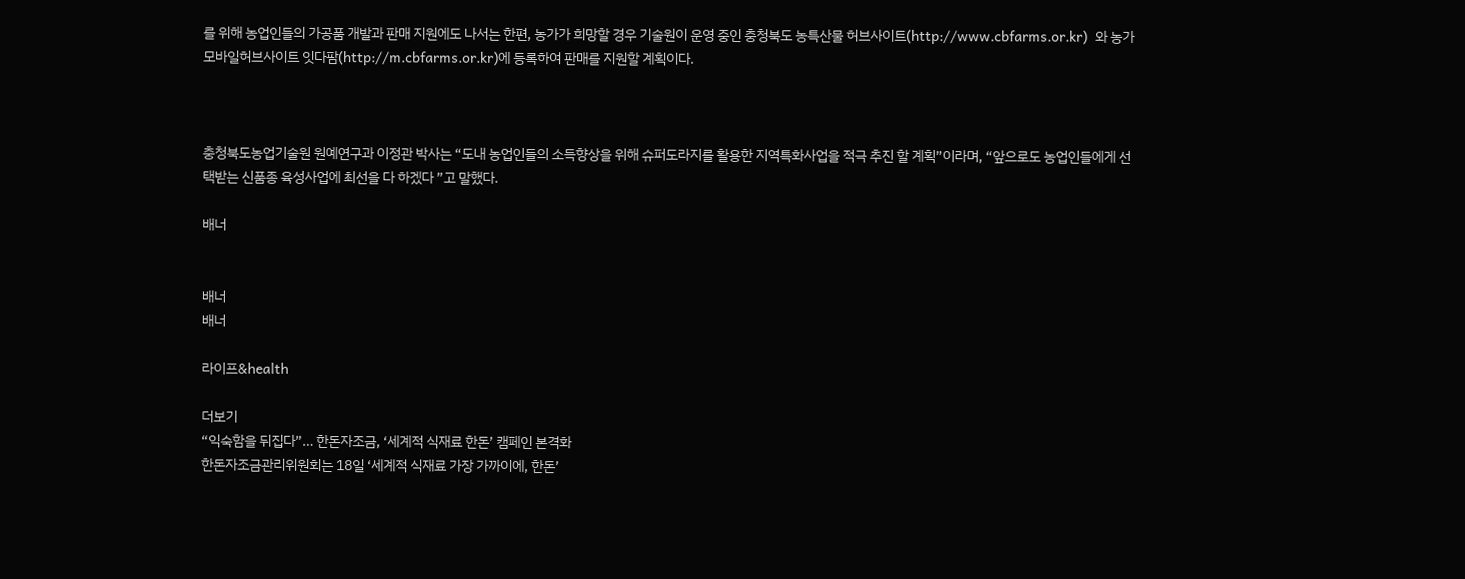를 위해 농업인들의 가공품 개발과 판매 지원에도 나서는 한편, 농가가 희망할 경우 기술원이 운영 중인 충청북도 농특산물 허브사이트(http://www.cbfarms.or.kr)  와 농가 모바일허브사이트 잇다팜(http://m.cbfarms.or.kr)에 등록하여 판매를 지원할 계획이다.



충청북도농업기술원 원예연구과 이정관 박사는 “도내 농업인들의 소득향상을 위해 슈퍼도라지를 활용한 지역특화사업을 적극 추진 할 계획”이라며, “앞으로도 농업인들에게 선택받는 신품종 육성사업에 최선을 다 하겠다 ”고 말했다.

배너


배너
배너

라이프&health

더보기
“익숙함을 뒤집다”… 한돈자조금, ‘세계적 식재료 한돈’ 캠페인 본격화
한돈자조금관리위원회는 18일 ‘세계적 식재료 가장 가까이에, 한돈’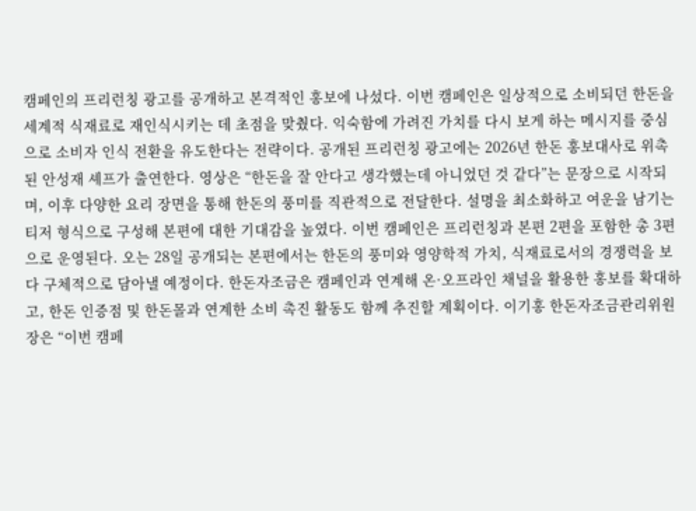캠페인의 프리런칭 광고를 공개하고 본격적인 홍보에 나섰다. 이번 캠페인은 일상적으로 소비되던 한돈을 세계적 식재료로 재인식시키는 데 초점을 맞췄다. 익숙함에 가려진 가치를 다시 보게 하는 메시지를 중심으로 소비자 인식 전환을 유도한다는 전략이다. 공개된 프리런칭 광고에는 2026년 한돈 홍보대사로 위촉된 안성재 셰프가 출연한다. 영상은 “한돈을 잘 안다고 생각했는데 아니었던 것 같다”는 문장으로 시작되며, 이후 다양한 요리 장면을 통해 한돈의 풍미를 직관적으로 전달한다. 설명을 최소화하고 여운을 남기는 티저 형식으로 구성해 본편에 대한 기대감을 높였다. 이번 캠페인은 프리런칭과 본편 2편을 포함한 총 3편으로 운영된다. 오는 28일 공개되는 본편에서는 한돈의 풍미와 영양학적 가치, 식재료로서의 경쟁력을 보다 구체적으로 담아낼 예정이다. 한돈자조금은 캠페인과 연계해 온·오프라인 채널을 활용한 홍보를 확대하고, 한돈 인증점 및 한돈몰과 연계한 소비 촉진 활동도 함께 추진할 계획이다. 이기홍 한돈자조금관리위원장은 “이번 캠페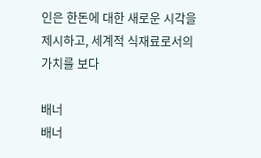인은 한돈에 대한 새로운 시각을 제시하고, 세계적 식재료로서의 가치를 보다

배너
배너